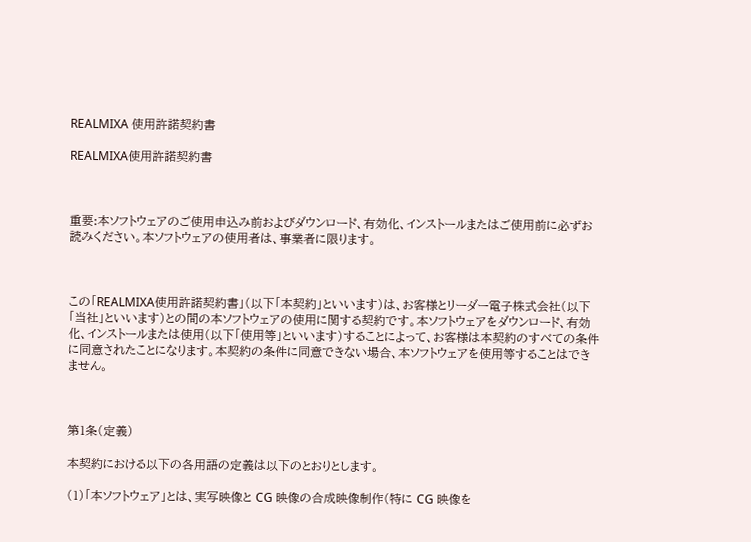REALMIXA 使用許諾契約書

REALMIXA使用許諾契約書



重要:本ソフトウェアのご使用申込み前およびダウンロード、有効化、インストールまたはご使用前に必ずお読みください。本ソフトウェアの使用者は、事業者に限ります。



この「REALMIXA使用許諾契約書」(以下「本契約」といいます)は、お客様とリーダー電子株式会社(以下「当社」といいます)との間の本ソフトウェアの使用に関する契約です。本ソフトウェアをダウンロード、有効化、インストールまたは使用(以下「使用等」といいます)することによって、お客様は本契約のすべての条件に同意されたことになります。本契約の条件に同意できない場合、本ソフトウェアを使用等することはできません。



第1条(定義)

本契約における以下の各用語の定義は以下のとおりとします。

(1)「本ソフトウェア」とは、実写映像と CG 映像の合成映像制作(特に CG 映像を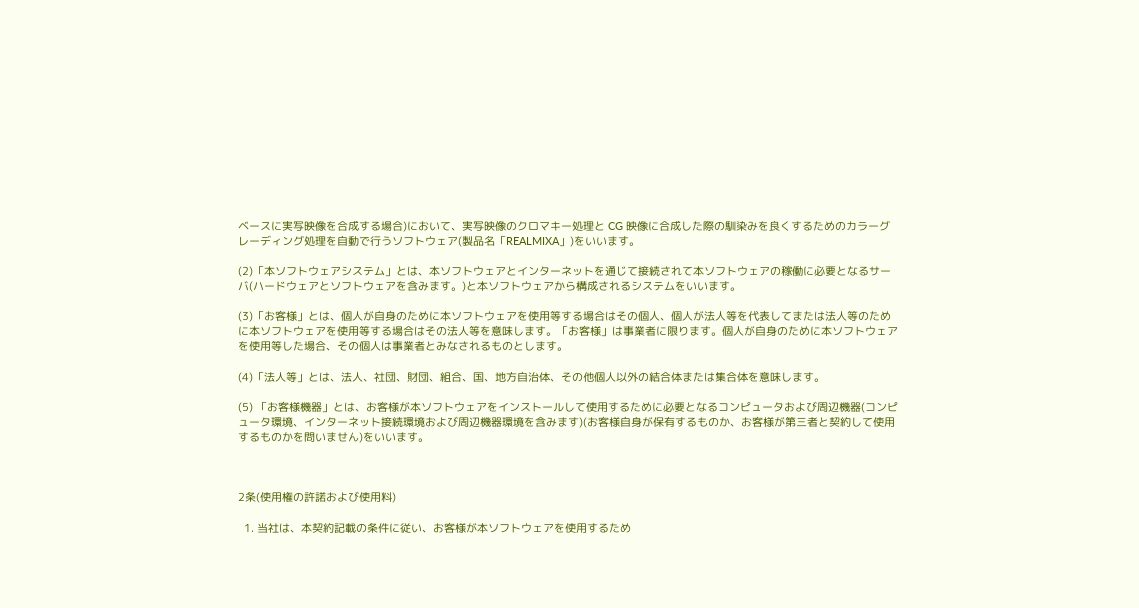ベースに実写映像を合成する場合)において、実写映像のクロマキー処理と CG 映像に合成した際の馴染みを良くするためのカラーグレーディング処理を自動で行うソフトウェア(製品名「REALMIXA」)をいいます。

(2)「本ソフトウェアシステム」とは、本ソフトウェアとインターネットを通じて接続されて本ソフトウェアの稼働に必要となるサーバ(ハードウェアとソフトウェアを含みます。)と本ソフトウェアから構成されるシステムをいいます。

(3)「お客様」とは、個人が自身のために本ソフトウェアを使用等する場合はその個人、個人が法人等を代表してまたは法人等のために本ソフトウェアを使用等する場合はその法人等を意味します。「お客様」は事業者に限ります。個人が自身のために本ソフトウェアを使用等した場合、その個人は事業者とみなされるものとします。

(4)「法人等」とは、法人、社団、財団、組合、国、地方自治体、その他個人以外の結合体または集合体を意味します。

(5) 「お客様機器」とは、お客様が本ソフトウェアをインストールして使用するために必要となるコンピュータおよび周辺機器(コンピュータ環境、インターネット接続環境および周辺機器環境を含みます)(お客様自身が保有するものか、お客様が第三者と契約して使用するものかを問いません)をいいます。



2条(使用権の許諾および使用料)

  1. 当社は、本契約記載の条件に従い、お客様が本ソフトウェアを使用するため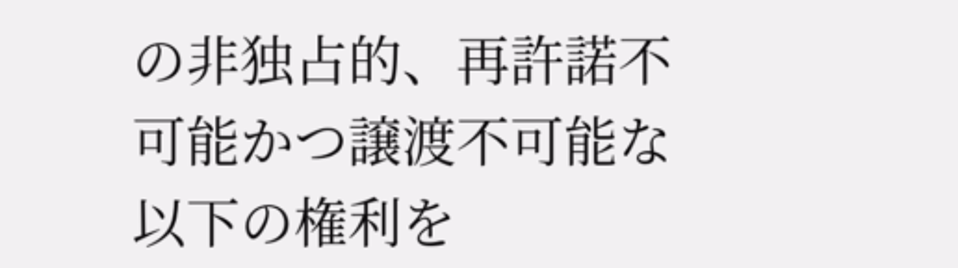の非独占的、再許諾不可能かつ譲渡不可能な以下の権利を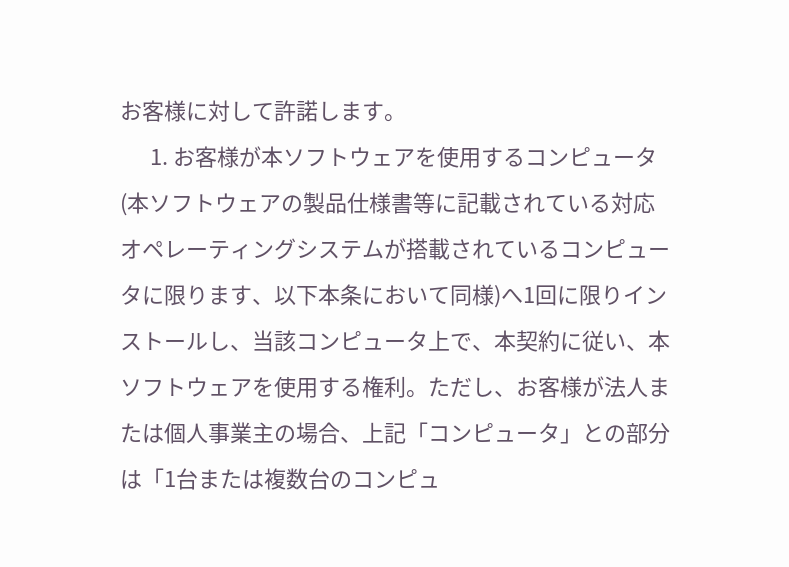お客様に対して許諾します。
      1. お客様が本ソフトウェアを使用するコンピュータ(本ソフトウェアの製品仕様書等に記載されている対応オペレーティングシステムが搭載されているコンピュータに限ります、以下本条において同様)へ1回に限りインストールし、当該コンピュータ上で、本契約に従い、本ソフトウェアを使用する権利。ただし、お客様が法人または個人事業主の場合、上記「コンピュータ」との部分は「1台または複数台のコンピュ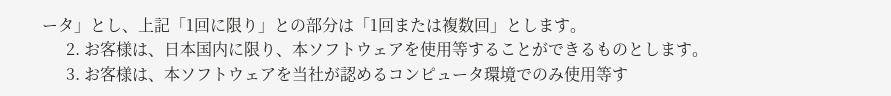ータ」とし、上記「1回に限り」との部分は「1回または複数回」とします。
      2. お客様は、日本国内に限り、本ソフトウェアを使用等することができるものとします。
      3. お客様は、本ソフトウェアを当社が認めるコンピュータ環境でのみ使用等す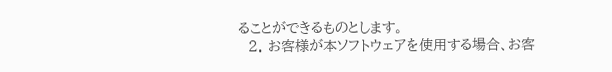ることができるものとします。
  2. お客様が本ソフトウェアを使用する場合、お客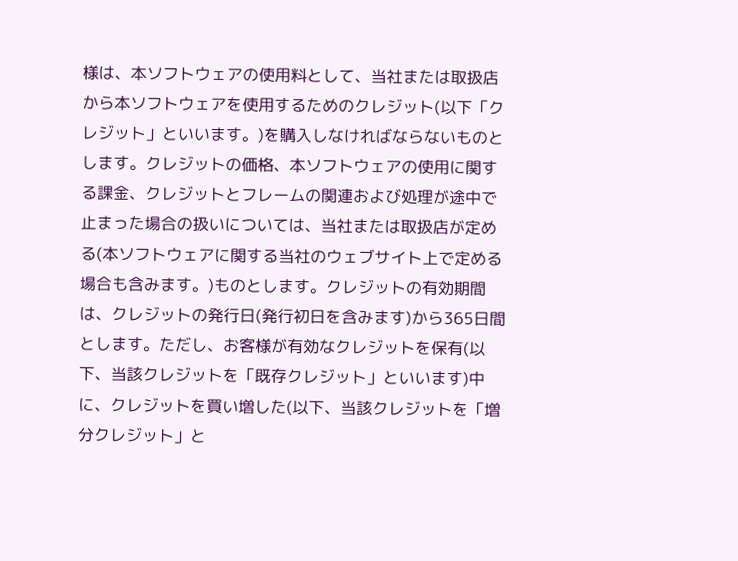様は、本ソフトウェアの使用料として、当社または取扱店から本ソフトウェアを使用するためのクレジット(以下「クレジット」といいます。)を購入しなければならないものとします。クレジットの価格、本ソフトウェアの使用に関する課金、クレジットとフレームの関連および処理が途中で止まった場合の扱いについては、当社または取扱店が定める(本ソフトウェアに関する当社のウェブサイト上で定める場合も含みます。)ものとします。クレジットの有効期間は、クレジットの発行日(発行初日を含みます)から365日間とします。ただし、お客様が有効なクレジットを保有(以下、当該クレジットを「既存クレジット」といいます)中に、クレジットを買い増した(以下、当該クレジットを「増分クレジット」と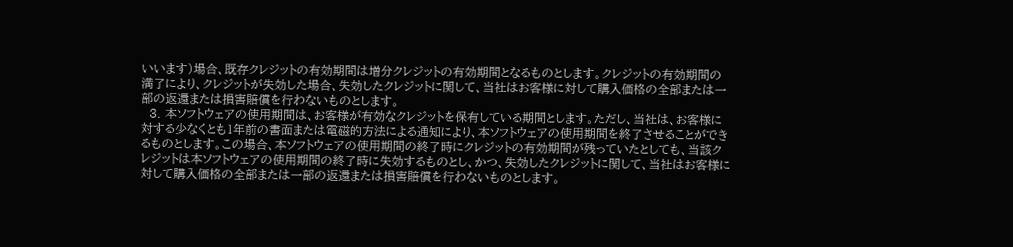いいます)場合、既存クレジットの有効期間は増分クレジットの有効期間となるものとします。クレジットの有効期間の満了により、クレジットが失効した場合、失効したクレジットに関して、当社はお客様に対して購入価格の全部または一部の返還または損害賠償を行わないものとします。
  3. 本ソフトウェアの使用期間は、お客様が有効なクレジットを保有している期間とします。ただし、当社は、お客様に対する少なくとも1年前の書面または電磁的方法による通知により、本ソフトウェアの使用期間を終了させることができるものとします。この場合、本ソフトウェアの使用期間の終了時にクレジットの有効期間が残っていたとしても、当該クレジットは本ソフトウェアの使用期間の終了時に失効するものとし、かつ、失効したクレジットに関して、当社はお客様に対して購入価格の全部または一部の返還または損害賠償を行わないものとします。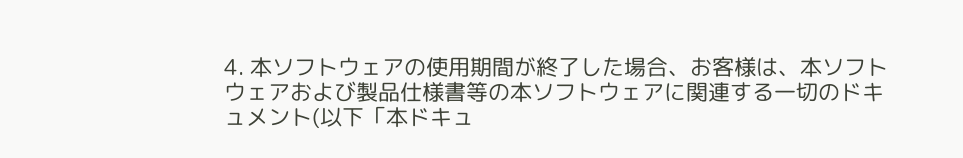4. 本ソフトウェアの使用期間が終了した場合、お客様は、本ソフトウェアおよび製品仕様書等の本ソフトウェアに関連する一切のドキュメント(以下「本ドキュ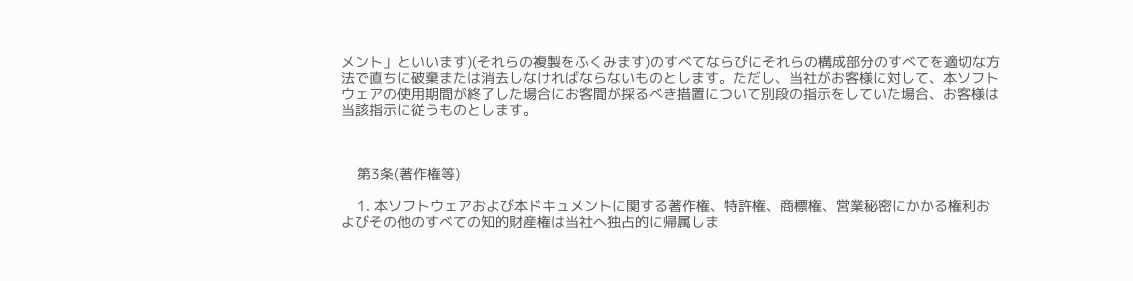メント」といいます)(それらの複製をふくみます)のすべてならびにそれらの構成部分のすべてを適切な方法で直ちに破棄または消去しなければならないものとします。ただし、当社がお客様に対して、本ソフトウェアの使用期間が終了した場合にお客間が採るべき措置について別段の指示をしていた場合、お客様は当該指示に従うものとします。



    第3条(著作権等)

    1. 本ソフトウェアおよび本ドキュメントに関する著作権、特許権、商標権、営業秘密にかかる権利およびその他のすべての知的財産権は当社へ独占的に帰属しま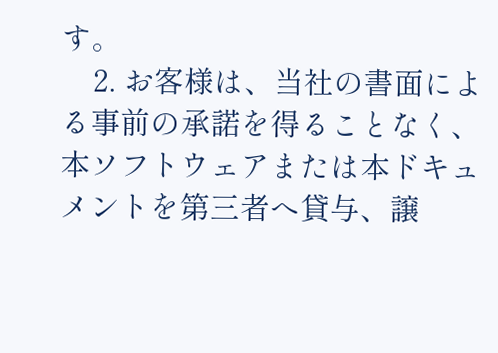す。
    2. お客様は、当社の書面による事前の承諾を得ることなく、本ソフトウェアまたは本ドキュメントを第三者へ貸与、譲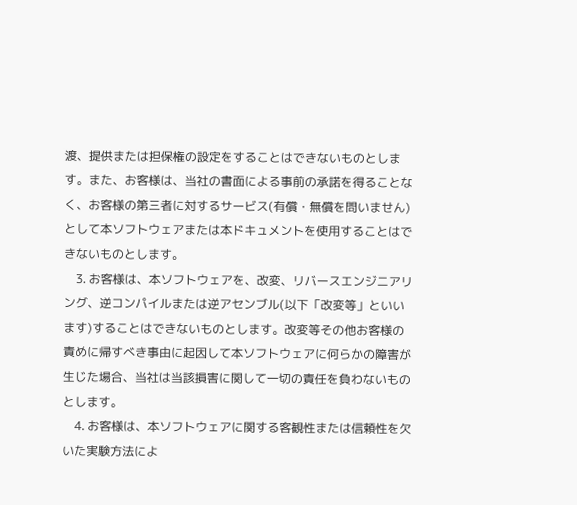渡、提供または担保権の設定をすることはできないものとします。また、お客様は、当社の書面による事前の承諾を得ることなく、お客様の第三者に対するサービス(有償・無償を問いません)として本ソフトウェアまたは本ドキュメントを使用することはできないものとします。
    3. お客様は、本ソフトウェアを、改変、リバースエンジニアリング、逆コンパイルまたは逆アセンブル(以下「改変等」といいます)することはできないものとします。改変等その他お客様の責めに帰すべき事由に起因して本ソフトウェアに何らかの障害が生じた場合、当社は当該損害に関して一切の責任を負わないものとします。
    4. お客様は、本ソフトウェアに関する客観性または信頼性を欠いた実験方法によ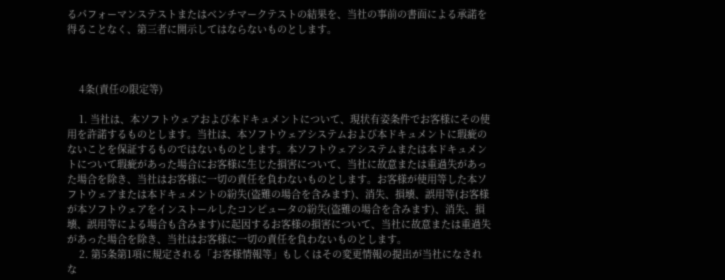るパフォーマンステストまたはベンチマークテストの結果を、当社の事前の書面による承諾を得ることなく、第三者に開示してはならないものとします。



    4条(責任の限定等)

    1. 当社は、本ソフトウェアおよび本ドキュメントについて、現状有姿条件でお客様にその使用を許諾するものとします。当社は、本ソフトウェアシステムおよび本ドキュメントに瑕疵のないことを保証するものではないものとします。本ソフトウェアシステムまたは本ドキュメントについて瑕疵があった場合にお客様に生じた損害について、当社に故意または重過失があった場合を除き、当社はお客様に一切の責任を負わないものとします。お客様が使用等した本ソフトウェアまたは本ドキュメントの紛失(盗難の場合を含みます)、消失、損壊、誤用等(お客様が本ソフトウェアをインストールしたコンピュータの紛失(盗難の場合を含みます)、消失、損壊、誤用等による場合も含みます)に起因するお客様の損害について、当社に故意または重過失があった場合を除き、当社はお客様に一切の責任を負わないものとします。
    2. 第5条第1項に規定される「お客様情報等」もしくはその変更情報の提出が当社になされな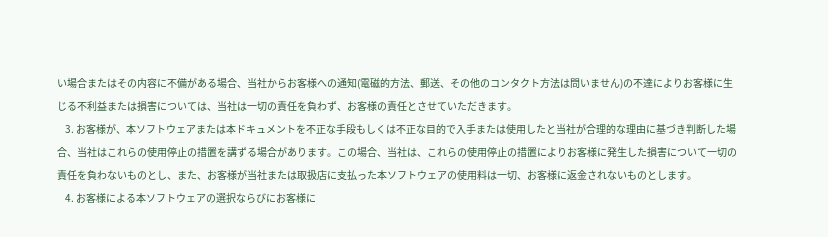い場合またはその内容に不備がある場合、当社からお客様への通知(電磁的方法、郵送、その他のコンタクト方法は問いません)の不達によりお客様に生じる不利益または損害については、当社は一切の責任を負わず、お客様の責任とさせていただきます。
    3. お客様が、本ソフトウェアまたは本ドキュメントを不正な手段もしくは不正な目的で入手または使用したと当社が合理的な理由に基づき判断した場合、当社はこれらの使用停止の措置を講ずる場合があります。この場合、当社は、これらの使用停止の措置によりお客様に発生した損害について一切の責任を負わないものとし、また、お客様が当社または取扱店に支払った本ソフトウェアの使用料は一切、お客様に返金されないものとします。
    4. お客様による本ソフトウェアの選択ならびにお客様に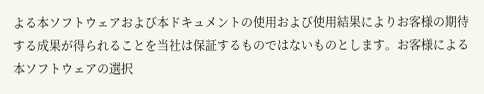よる本ソフトウェアおよび本ドキュメントの使用および使用結果によりお客様の期待する成果が得られることを当社は保証するものではないものとします。お客様による本ソフトウェアの選択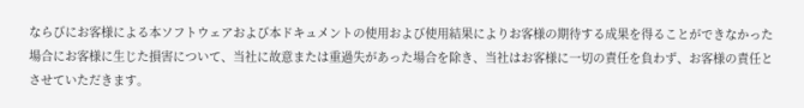ならびにお客様による本ソフトウェアおよび本ドキュメントの使用および使用結果によりお客様の期待する成果を得ることができなかった場合にお客様に生じた損害について、当社に故意または重過失があった場合を除き、当社はお客様に一切の責任を負わず、お客様の責任とさせていただきます。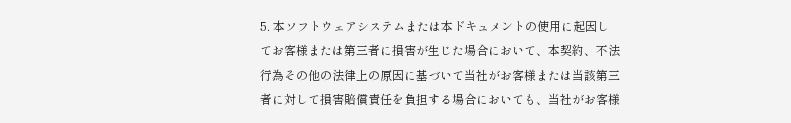5. 本ソフトウェアシステムまたは本ドキュメントの使用に起因してお客様または第三者に損害が生じた場合において、本契約、不法行為その他の法律上の原因に基づいて当社がお客様または当該第三者に対して損害賠償責任を負担する場合においても、当社がお客様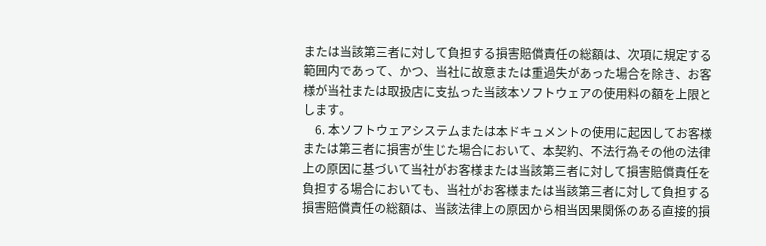または当該第三者に対して負担する損害賠償責任の総額は、次項に規定する範囲内であって、かつ、当社に故意または重過失があった場合を除き、お客様が当社または取扱店に支払った当該本ソフトウェアの使用料の額を上限とします。
    6. 本ソフトウェアシステムまたは本ドキュメントの使用に起因してお客様または第三者に損害が生じた場合において、本契約、不法行為その他の法律上の原因に基づいて当社がお客様または当該第三者に対して損害賠償責任を負担する場合においても、当社がお客様または当該第三者に対して負担する損害賠償責任の総額は、当該法律上の原因から相当因果関係のある直接的損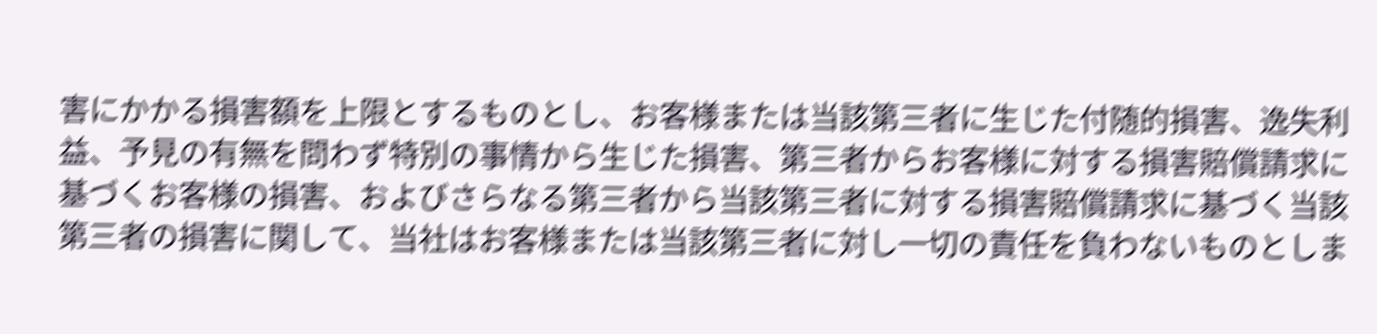害にかかる損害額を上限とするものとし、お客様または当該第三者に生じた付随的損害、逸失利益、予見の有無を問わず特別の事情から生じた損害、第三者からお客様に対する損害賠償請求に基づくお客様の損害、およびさらなる第三者から当該第三者に対する損害賠償請求に基づく当該第三者の損害に関して、当社はお客様または当該第三者に対し一切の責任を負わないものとしま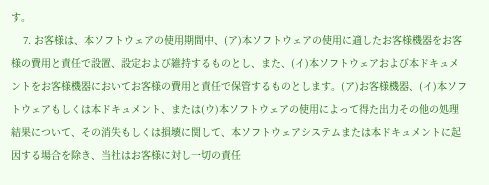す。
    7. お客様は、本ソフトウェアの使用期間中、(ア)本ソフトウェアの使用に適したお客様機器をお客様の費用と責任で設置、設定および維持するものとし、また、(イ)本ソフトウェアおよび本ドキュメントをお客様機器においてお客様の費用と責任で保管するものとします。(ア)お客様機器、(イ)本ソフトウェアもしくは本ドキュメント、または(ウ)本ソフトウェアの使用によって得た出力その他の処理結果について、その消失もしくは損壊に関して、本ソフトウェアシステムまたは本ドキュメントに起因する場合を除き、当社はお客様に対し一切の責任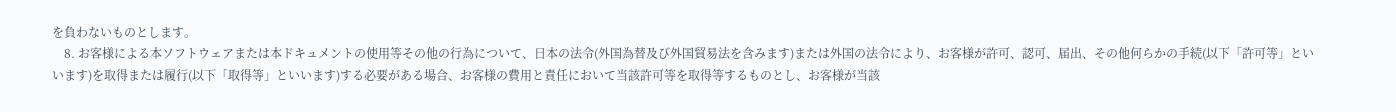を負わないものとします。
    8. お客様による本ソフトウェアまたは本ドキュメントの使用等その他の行為について、日本の法令(外国為替及び外国貿易法を含みます)または外国の法令により、お客様が許可、認可、届出、その他何らかの手続(以下「許可等」といいます)を取得または履行(以下「取得等」といいます)する必要がある場合、お客様の費用と責任において当該許可等を取得等するものとし、お客様が当該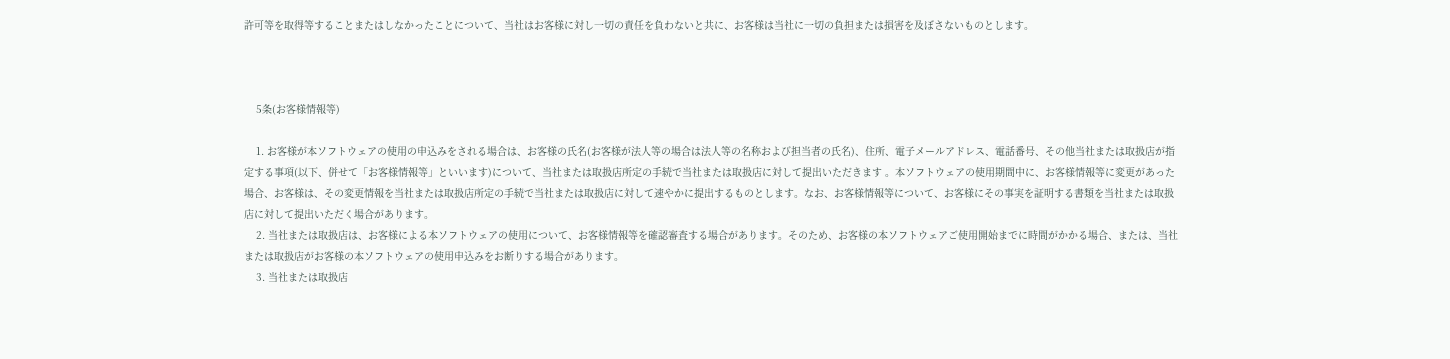許可等を取得等することまたはしなかったことについて、当社はお客様に対し一切の責任を負わないと共に、お客様は当社に一切の負担または損害を及ぼさないものとします。



    5条(お客様情報等)

    1. お客様が本ソフトウェアの使用の申込みをされる場合は、お客様の氏名(お客様が法人等の場合は法人等の名称および担当者の氏名)、住所、電子メールアドレス、電話番号、その他当社または取扱店が指定する事項(以下、併せて「お客様情報等」といいます)について、当社または取扱店所定の手続で当社または取扱店に対して提出いただきます 。本ソフトウェアの使用期間中に、お客様情報等に変更があった場合、お客様は、その変更情報を当社または取扱店所定の手続で当社または取扱店に対して速やかに提出するものとします。なお、お客様情報等について、お客様にその事実を証明する書類を当社または取扱店に対して提出いただく場合があります。
    2. 当社または取扱店は、お客様による本ソフトウェアの使用について、お客様情報等を確認審査する場合があります。そのため、お客様の本ソフトウェアご使用開始までに時間がかかる場合、または、当社または取扱店がお客様の本ソフトウェアの使用申込みをお断りする場合があります。
    3. 当社または取扱店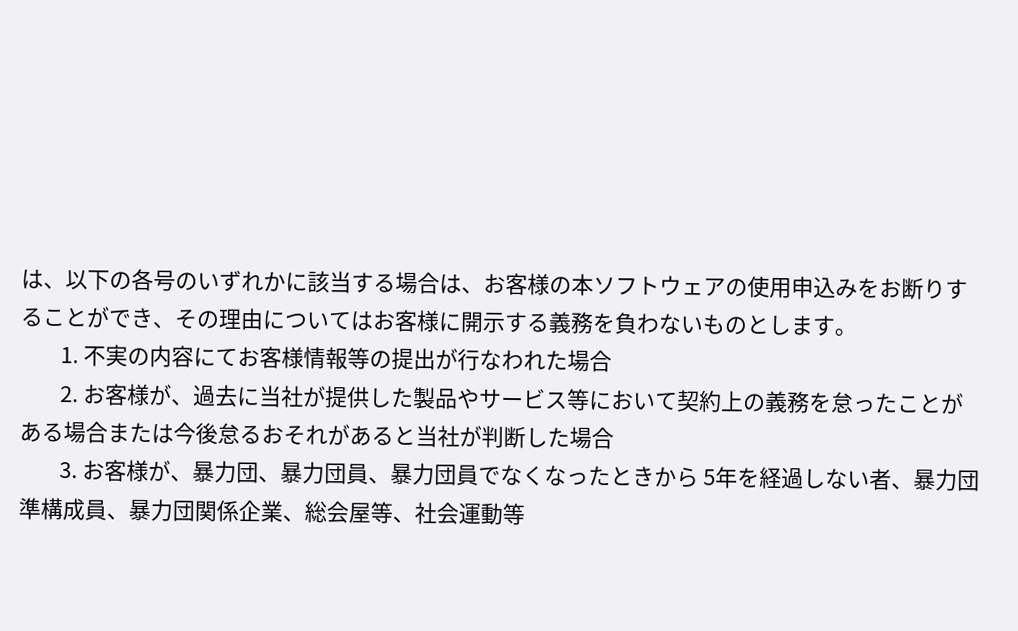は、以下の各号のいずれかに該当する場合は、お客様の本ソフトウェアの使用申込みをお断りすることができ、その理由についてはお客様に開示する義務を負わないものとします。
        1. 不実の内容にてお客様情報等の提出が行なわれた場合
        2. お客様が、過去に当社が提供した製品やサービス等において契約上の義務を怠ったことがある場合または今後怠るおそれがあると当社が判断した場合
        3. お客様が、暴力団、暴力団員、暴力団員でなくなったときから 5年を経過しない者、暴力団準構成員、暴力団関係企業、総会屋等、社会運動等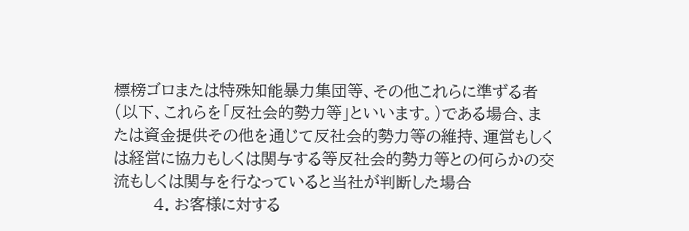標榜ゴロまたは特殊知能暴力集団等、その他これらに準ずる者(以下、これらを「反社会的勢力等」といいます。)である場合、または資金提供その他を通じて反社会的勢力等の維持、運営もしくは経営に協力もしくは関与する等反社会的勢力等との何らかの交流もしくは関与を行なっていると当社が判断した場合
        4. お客様に対する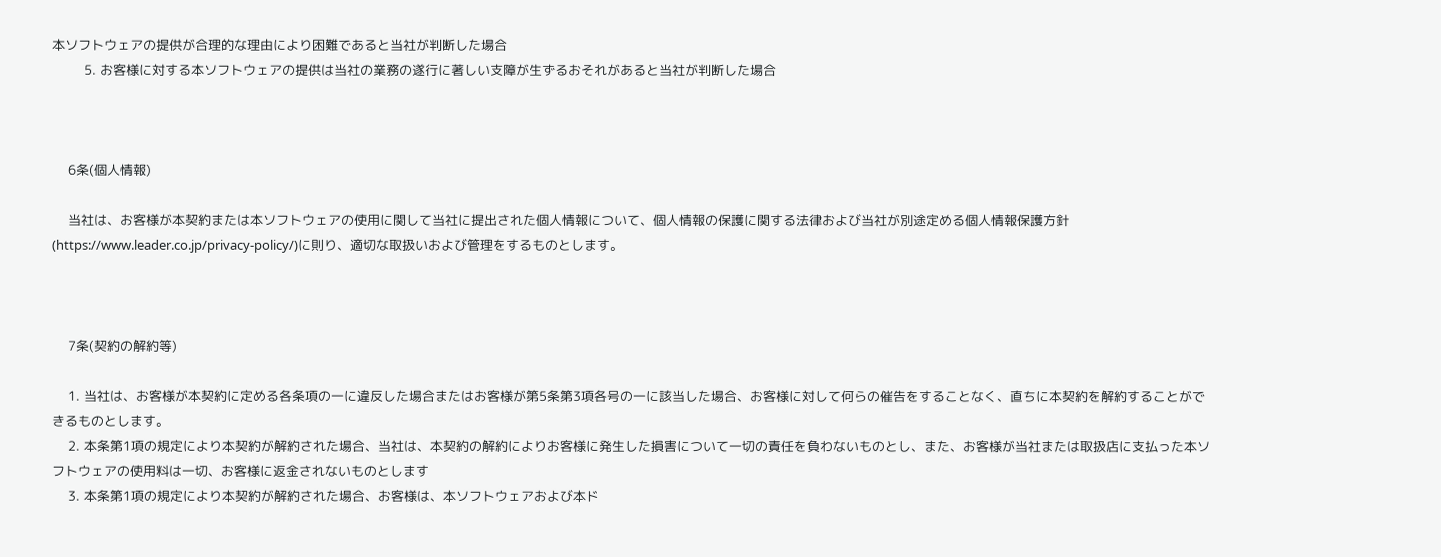本ソフトウェアの提供が合理的な理由により困難であると当社が判断した場合
        5. お客様に対する本ソフトウェアの提供は当社の業務の遂行に著しい支障が生ずるおそれがあると当社が判断した場合



    6条(個人情報)

    当社は、お客様が本契約または本ソフトウェアの使用に関して当社に提出された個人情報について、個人情報の保護に関する法律および当社が別途定める個人情報保護方針(https://www.leader.co.jp/privacy-policy/)に則り、適切な取扱いおよび管理をするものとします。



    7条(契約の解約等)

    1. 当社は、お客様が本契約に定める各条項の一に違反した場合またはお客様が第5条第3項各号の一に該当した場合、お客様に対して何らの催告をすることなく、直ちに本契約を解約することができるものとします。
    2. 本条第1項の規定により本契約が解約された場合、当社は、本契約の解約によりお客様に発生した損害について一切の責任を負わないものとし、また、お客様が当社または取扱店に支払った本ソフトウェアの使用料は一切、お客様に返金されないものとします
    3. 本条第1項の規定により本契約が解約された場合、お客様は、本ソフトウェアおよび本ド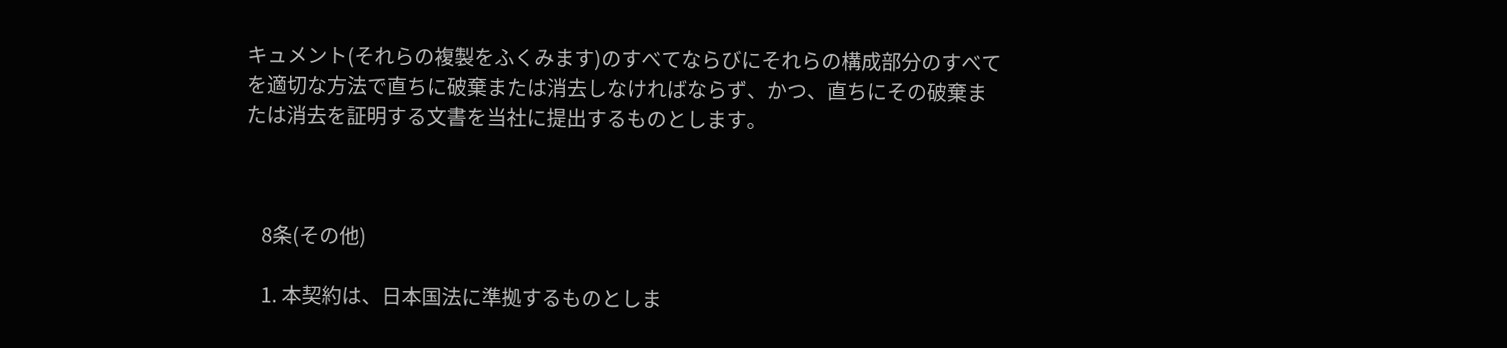キュメント(それらの複製をふくみます)のすべてならびにそれらの構成部分のすべてを適切な方法で直ちに破棄または消去しなければならず、かつ、直ちにその破棄または消去を証明する文書を当社に提出するものとします。



    8条(その他)

    1. 本契約は、日本国法に準拠するものとしま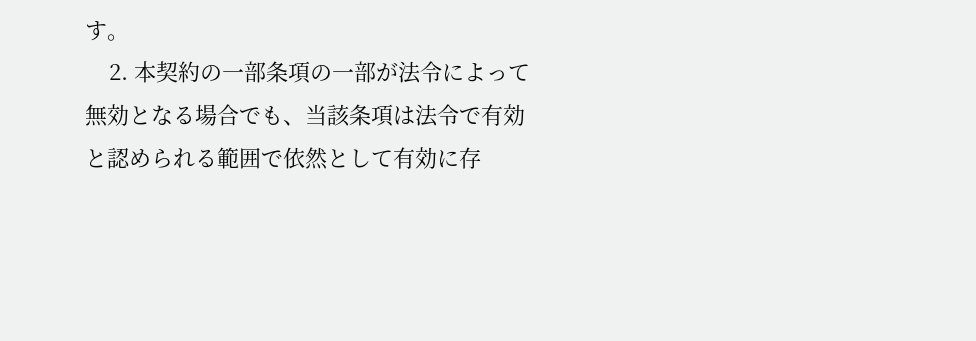す。
    2. 本契約の一部条項の一部が法令によって無効となる場合でも、当該条項は法令で有効と認められる範囲で依然として有効に存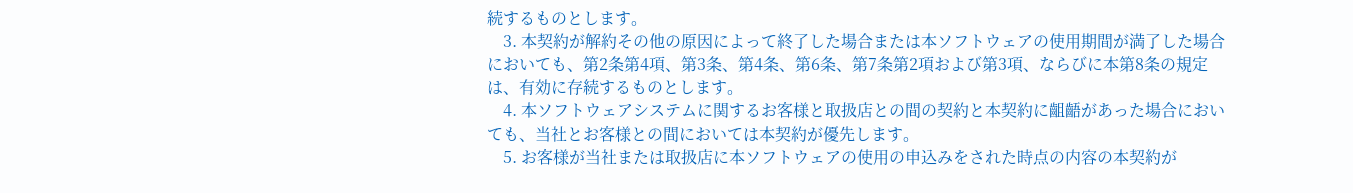続するものとします。
    3. 本契約が解約その他の原因によって終了した場合または本ソフトウェアの使用期間が満了した場合においても、第2条第4項、第3条、第4条、第6条、第7条第2項および第3項、ならびに本第8条の規定は、有効に存続するものとします。
    4. 本ソフトウェアシステムに関するお客様と取扱店との間の契約と本契約に齟齬があった場合においても、当社とお客様との間においては本契約が優先します。
    5. お客様が当社または取扱店に本ソフトウェアの使用の申込みをされた時点の内容の本契約が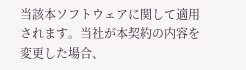当該本ソフトウェアに関して適用されます。当社が本契約の内容を変更した場合、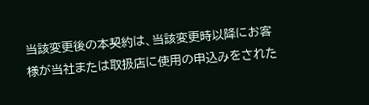当該変更後の本契約は、当該変更時以降にお客様が当社または取扱店に使用の申込みをされた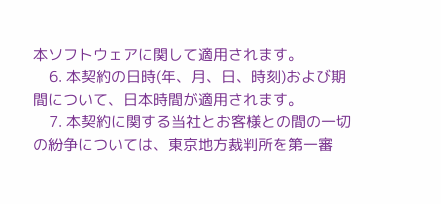本ソフトウェアに関して適用されます。
    6. 本契約の日時(年、月、日、時刻)および期間について、日本時間が適用されます。
    7. 本契約に関する当社とお客様との間の一切の紛争については、東京地方裁判所を第一審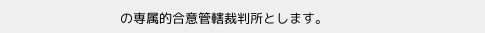の専属的合意管轄裁判所とします。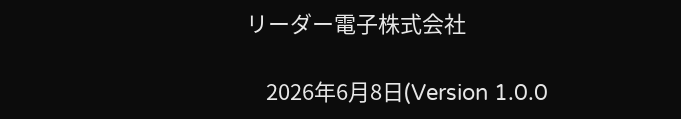リーダー電子株式会社

    2026年6月8日(Version 1.0.0